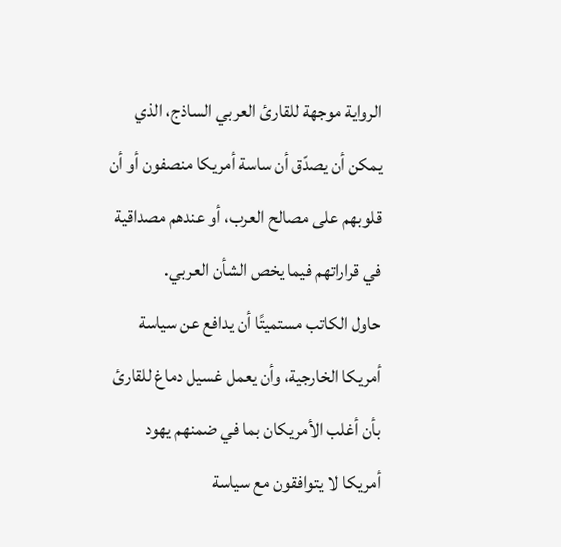الرواية موجهة للقارئ العربي الساذج، الذي يمكن أن يصدّق أن ساسة أمريكا منصفون أو أن قلوبهم على مصالح العرب، أو عندهم مصداقية في قراراتهم فيما يخص الشأن العربي.
حاول الكاتب مستميتًا أن يدافع عن سياسة أمريكا الخارجية، وأن يعمل غسيل دماغ للقارئ بأن أغلب الأمريكان بما في ضمنهم يهود أمريكا لا يتوافقون مع سياسة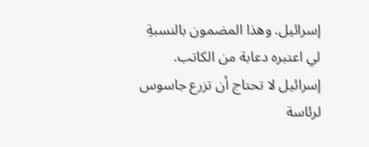إسرائيل. وهذا المضمون بالنسبةِ لي اعتبره دعابة من الكاتب.
إسرائيل لا تحتاج أن تزرع جاسوس لرئاسة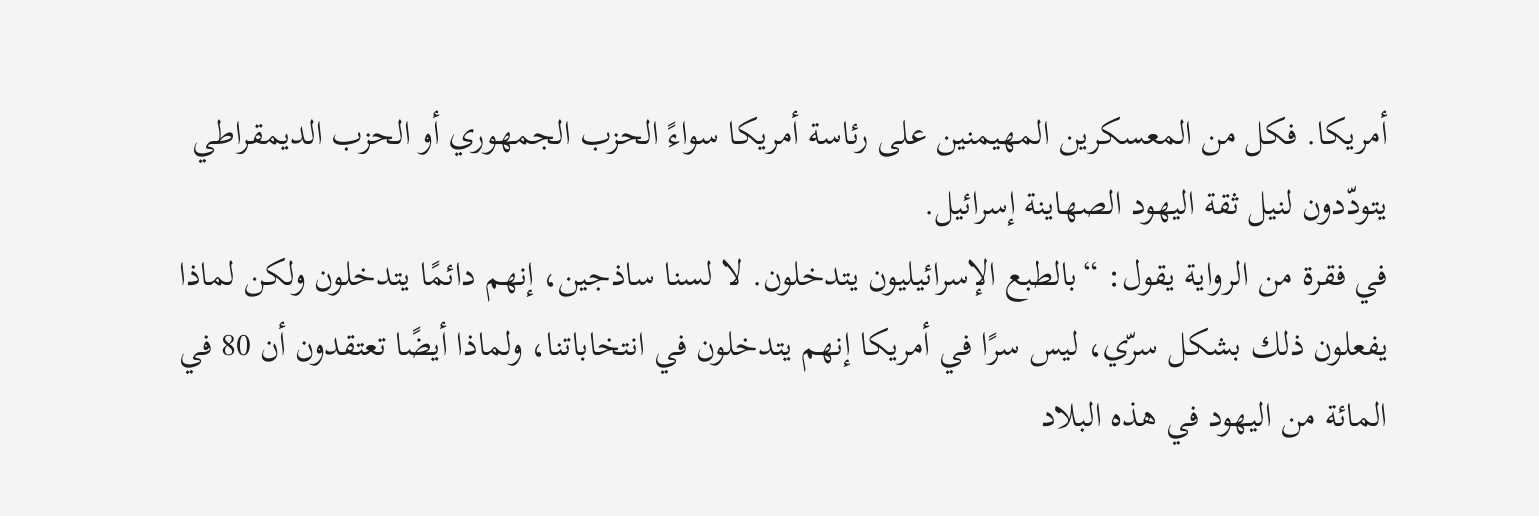أمريكا. فكل من المعسكرين المهيمنين على رئاسة أمريكا سواءً الحزب الجمهوري أو الحزب الديمقراطي يتودّدون لنيل ثقة اليهود الصهاينة إسرائيل.
في فقرة من الرواية يقول: “بالطبع الإسرائيليون يتدخلون. لا لسنا ساذجين، إنهم دائمًا يتدخلون ولكن لماذا يفعلون ذلك بشكل سرّي، ليس سرًا في أمريكا إنهم يتدخلون في انتخاباتنا، ولماذا أيضًا تعتقدون أن 80 في المائة من اليهود في هذه البلاد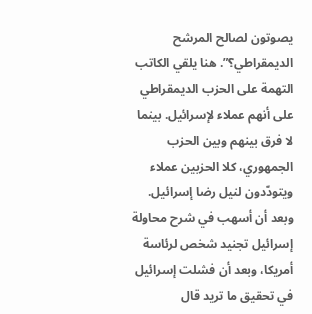يصوتون لصالح المرشح الديمقراطي؟”. هنا يلقي الكاتب التهمة على الحزب الديمقراطي على أنهم عملاء لإسرائيل. بينما لا فرق بينهم وبين الحزب الجمهوري، كلا الحزبين عملاء ويتودّدون لنيل رضا إسرائيل.
وبعد أن أسهب في شرح محاولة إسرائيل تجنيد شخص لرئاسة أمريكا، وبعد أن فشلت إسرائيل في تحقيق ما تريد قال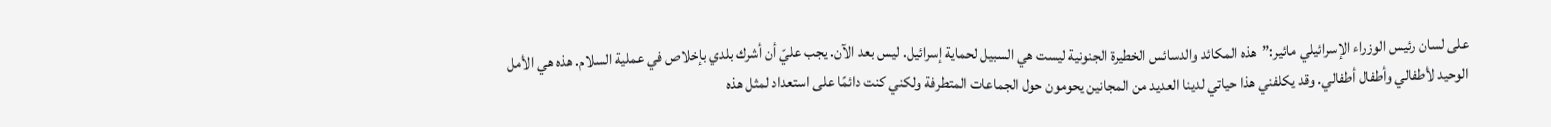على لسان رئيس الوزراء الإسرائيلي مائير:”هذه المكائد والدسائس الخطيرة الجنونية ليست هي السبيل لحماية إسرائيل. ليس بعد الآن. يجب عليّ أن أشرك بلدي بإخلاص في عملية السلام. هذه هي الأمل الوحيد لأطفالي وأطفال أطفالي. وقد يكلفني هذا حياتي لدينا العديد من المجانين يحومون حول الجماعات المتطرفة ولكني كنت دائمًا على استعداد لمثل هذه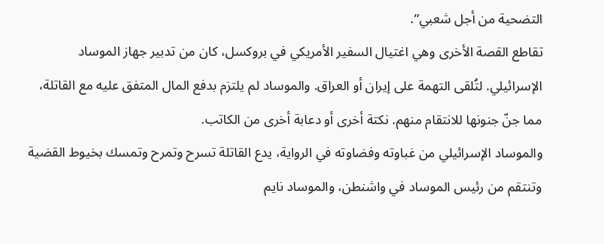التضحية من أجل شعبي”.
تقاطع القصة الأخرى وهي اغتيال السفير الأمريكي في بروكسل، كان من تدبير جهاز الموساد الإسرائيلي. لتُلقى التهمة على إيران أو العراق. والموساد لم يلتزم بدفع المال المتفق عليه مع القاتلة، مما جنّ جنونها للانتقام منهم. نكتة أخرى أو دعابة أخرى من الكاتب.
والموساد الإسرائيلي من غباوته وفضاوته في الرواية، يدع القاتلة تسرح وتمرح وتمسك بخيوط القضية وتنتقم من رئيس الموساد في واشنطن، والموساد نايم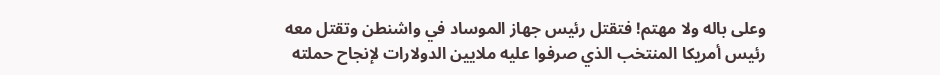وعلى باله ولا مهتم! فتقتل رئيس جهاز الموساد في واشنطن وتقتل معه رئيس أمريكا المنتخب الذي صرفوا عليه ملايين الدولارات لإنجاح حملته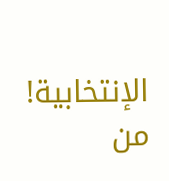الإنتخابية!
من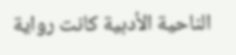الناحية الأدبية كانت رواية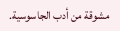مشوقة من أدب الجاسوسية.